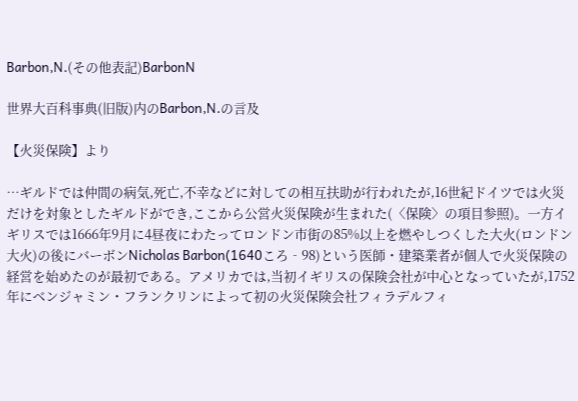Barbon,N.(その他表記)BarbonN

世界大百科事典(旧版)内のBarbon,N.の言及

【火災保険】より

…ギルドでは仲間の病気,死亡,不幸などに対しての相互扶助が行われたが,16世紀ドイツでは火災だけを対象としたギルドができ,ここから公営火災保険が生まれた(〈保険〉の項目参照)。一方イギリスでは1666年9月に4昼夜にわたってロンドン市街の85%以上を燃やしつくした大火(ロンドン大火)の後にバーボンNicholas Barbon(1640ころ‐98)という医師・建築業者が個人で火災保険の経営を始めたのが最初である。アメリカでは,当初イギリスの保険会社が中心となっていたが,1752年にベンジャミン・フランクリンによって初の火災保険会社フィラデルフィ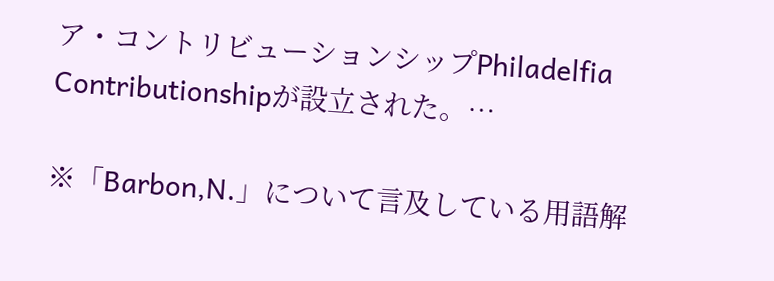ア・コントリビューションシップPhiladelfia Contributionshipが設立された。…

※「Barbon,N.」について言及している用語解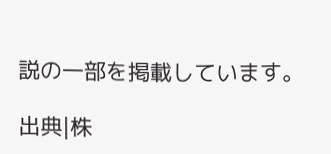説の一部を掲載しています。

出典|株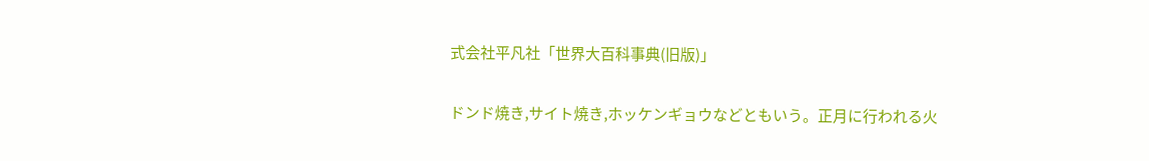式会社平凡社「世界大百科事典(旧版)」

ドンド焼き,サイト焼き,ホッケンギョウなどともいう。正月に行われる火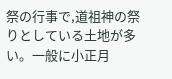祭の行事で,道祖神の祭りとしている土地が多い。一般に小正月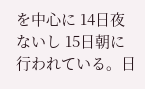を中心に 14日夜ないし 15日朝に行われている。日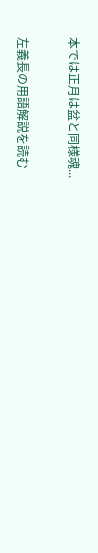本では正月は盆と同様魂...

左義長の用語解説を読む